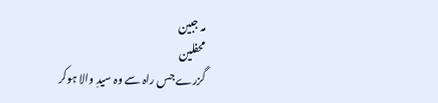مہ جبین
محفلین
گزرے جس راہ سے وہ سیدِ والا ہوکر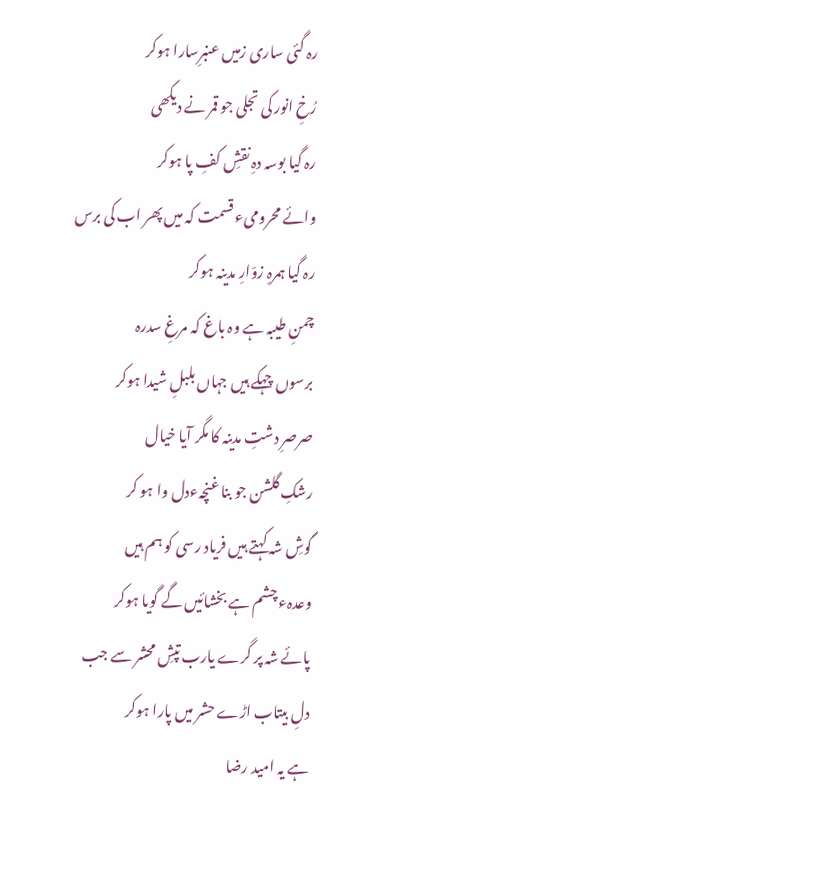رہ گئی ساری زمیں عنبرِسارا ہوکر
رُخِ انور کی تجلی جو قمر نے دیکھی
رہ گیا بوسہ دہِ نقشِ کفِ پا ہوکر
وائے محرومیء قسمت کہ میں پھر اب کی برس
رہ گیا ہمرہِ زوّارِ مدینہ ہوکر
چمنِ طیبہ ہے وہ باغ کہ مرغِ سدرہ
برسوں چہکے ہیں جہاں بلبلِ شیدا ہوکر
صرصرِ دشتِ مدینہ کا مگر آیا خیال
رشکِ گلشن جو بنا غنچہءدل وا ہو کر
گوشِ شہ کہتے ہیں فریاد رسی کو ہم ہیں
وعدہء چشم ہے بخشائیں گے گویا ہوکر
پائے شہ پر گرے یارب تپشِ محشر سے جب
دلِ بیتاب اڑے حشر میں پارا ہوکر
ہے یہ امید رضا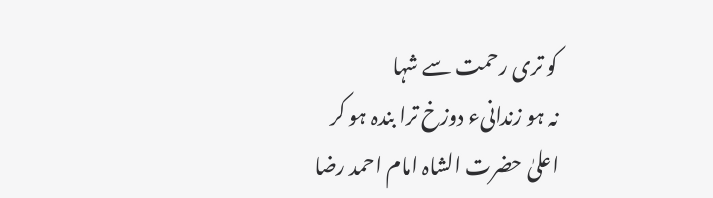کو تری رحمت سے شہا
نہ ہو زندانیء دوزخ ترا بندہ ہو کر
اعلیٰ حضرت الشاہ امام احمد رضا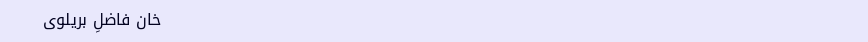خان فاضلِ بریلوی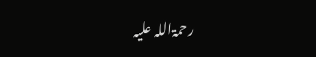رحمۃاللہ علیہ